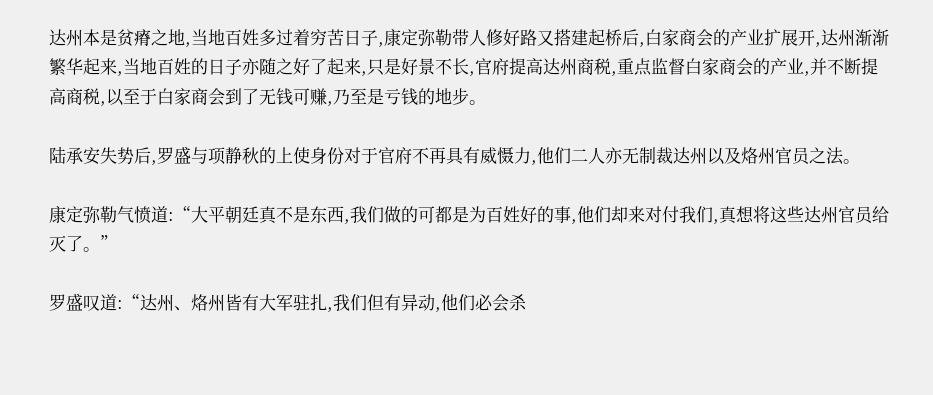达州本是贫瘠之地,当地百姓多过着穷苦日子,康定弥勒带人修好路又搭建起桥后,白家商会的产业扩展开,达州渐渐繁华起来,当地百姓的日子亦随之好了起来,只是好景不长,官府提高达州商税,重点监督白家商会的产业,并不断提高商税,以至于白家商会到了无钱可赚,乃至是亏钱的地步。

陆承安失势后,罗盛与项静秋的上使身份对于官府不再具有威慑力,他们二人亦无制裁达州以及烙州官员之法。

康定弥勒气愤道:“大平朝廷真不是东西,我们做的可都是为百姓好的事,他们却来对付我们,真想将这些达州官员给灭了。”

罗盛叹道:“达州、烙州皆有大军驻扎,我们但有异动,他们必会杀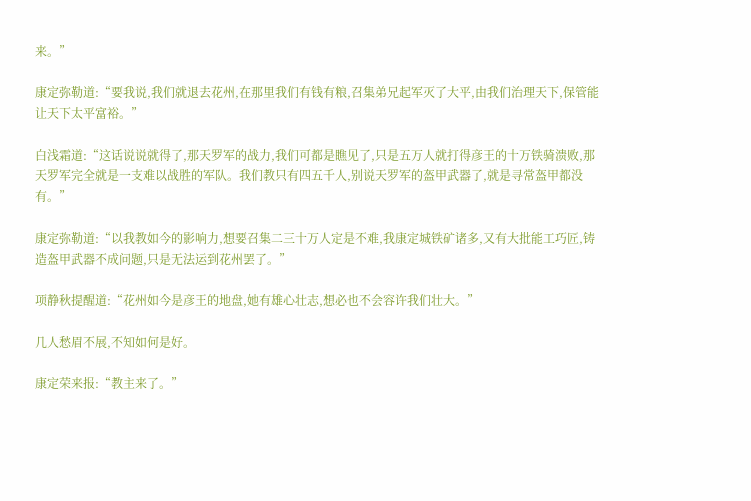来。”

康定弥勒道:“要我说,我们就退去花州,在那里我们有钱有粮,召集弟兄起军灭了大平,由我们治理天下,保管能让天下太平富裕。”

白浅霜道:“这话说说就得了,那天罗军的战力,我们可都是瞧见了,只是五万人就打得彦王的十万铁骑溃败,那天罗军完全就是一支难以战胜的军队。我们教只有四五千人,别说天罗军的盔甲武器了,就是寻常盔甲都没有。”

康定弥勒道:“以我教如今的影响力,想要召集二三十万人定是不难,我康定城铁矿诸多,又有大批能工巧匠,铸造盔甲武器不成问题,只是无法运到花州罢了。”

项静秋提醒道:“花州如今是彦王的地盘,她有雄心壮志,想必也不会容许我们壮大。”

几人愁眉不展,不知如何是好。

康定荣来报:“教主来了。”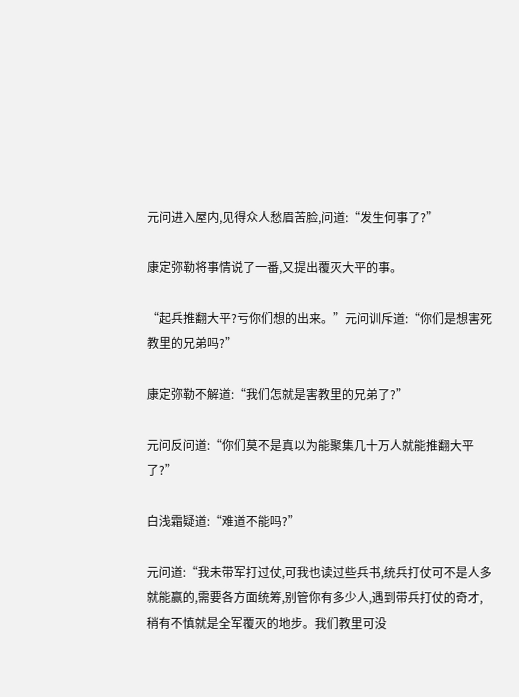元问进入屋内,见得众人愁眉苦脸,问道:“发生何事了?”

康定弥勒将事情说了一番,又提出覆灭大平的事。

“起兵推翻大平?亏你们想的出来。”元问训斥道:“你们是想害死教里的兄弟吗?”

康定弥勒不解道:“我们怎就是害教里的兄弟了?”

元问反问道:“你们莫不是真以为能聚集几十万人就能推翻大平了?”

白浅霜疑道:“难道不能吗?”

元问道:“我未带军打过仗,可我也读过些兵书,统兵打仗可不是人多就能赢的,需要各方面统筹,别管你有多少人,遇到带兵打仗的奇才,稍有不慎就是全军覆灭的地步。我们教里可没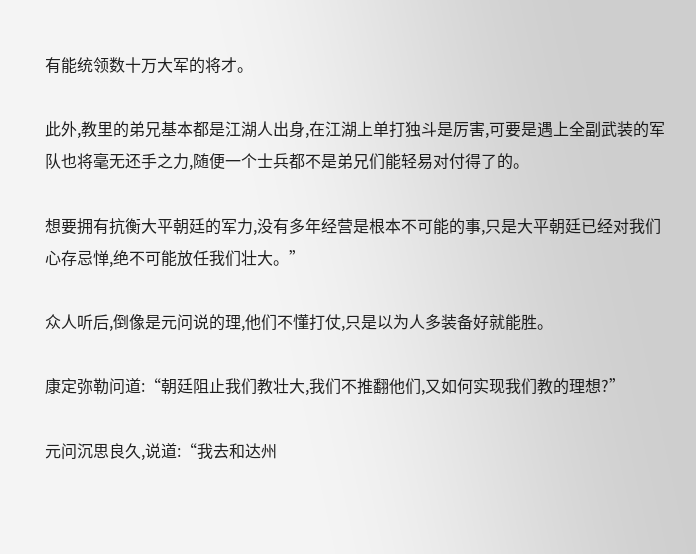有能统领数十万大军的将才。

此外,教里的弟兄基本都是江湖人出身,在江湖上单打独斗是厉害,可要是遇上全副武装的军队也将毫无还手之力,随便一个士兵都不是弟兄们能轻易对付得了的。

想要拥有抗衡大平朝廷的军力,没有多年经营是根本不可能的事,只是大平朝廷已经对我们心存忌惮,绝不可能放任我们壮大。”

众人听后,倒像是元问说的理,他们不懂打仗,只是以为人多装备好就能胜。

康定弥勒问道:“朝廷阻止我们教壮大,我们不推翻他们,又如何实现我们教的理想?”

元问沉思良久,说道:“我去和达州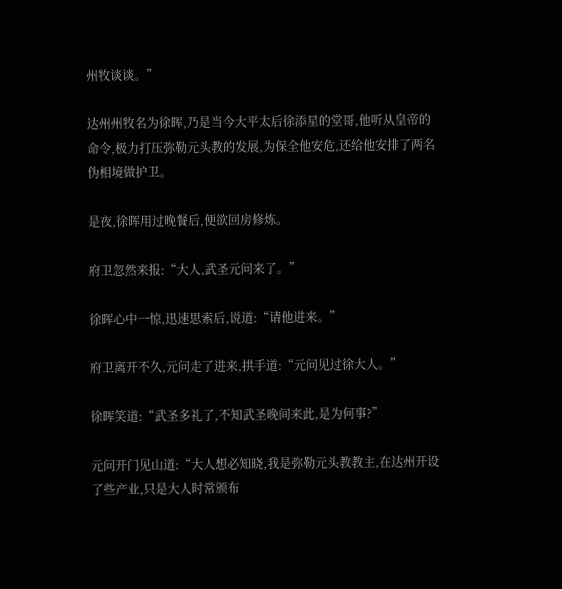州牧谈谈。”

达州州牧名为徐晖,乃是当今大平太后徐添星的堂哥,他听从皇帝的命令,极力打压弥勒元头教的发展,为保全他安危,还给他安排了两名伪相境做护卫。

是夜,徐晖用过晚餐后,便欲回房修炼。

府卫忽然来报:“大人,武圣元问来了。”

徐晖心中一惊,迅速思索后,说道:“请他进来。”

府卫离开不久,元问走了进来,拱手道:“元问见过徐大人。”

徐晖笑道:“武圣多礼了,不知武圣晚间来此,是为何事?”

元问开门见山道:“大人想必知晓,我是弥勒元头教教主,在达州开设了些产业,只是大人时常颁布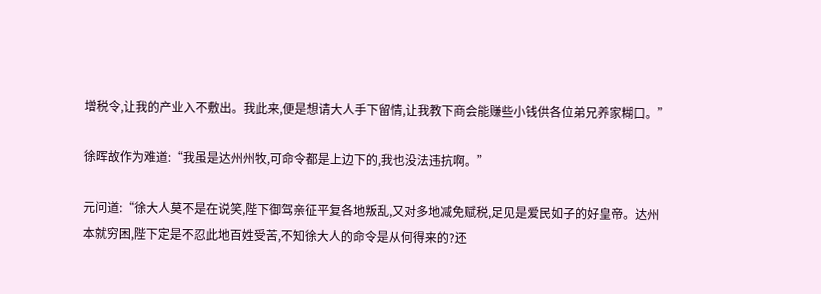增税令,让我的产业入不敷出。我此来,便是想请大人手下留情,让我教下商会能赚些小钱供各位弟兄养家糊口。”

徐晖故作为难道:“我虽是达州州牧,可命令都是上边下的,我也没法违抗啊。”

元问道:“徐大人莫不是在说笑,陛下御驾亲征平复各地叛乱,又对多地减免赋税,足见是爱民如子的好皇帝。达州本就穷困,陛下定是不忍此地百姓受苦,不知徐大人的命令是从何得来的?还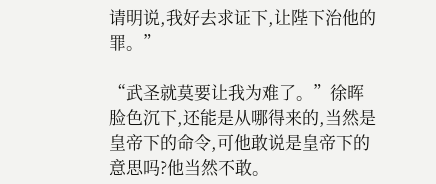请明说,我好去求证下,让陛下治他的罪。”

“武圣就莫要让我为难了。”徐晖脸色沉下,还能是从哪得来的,当然是皇帝下的命令,可他敢说是皇帝下的意思吗?他当然不敢。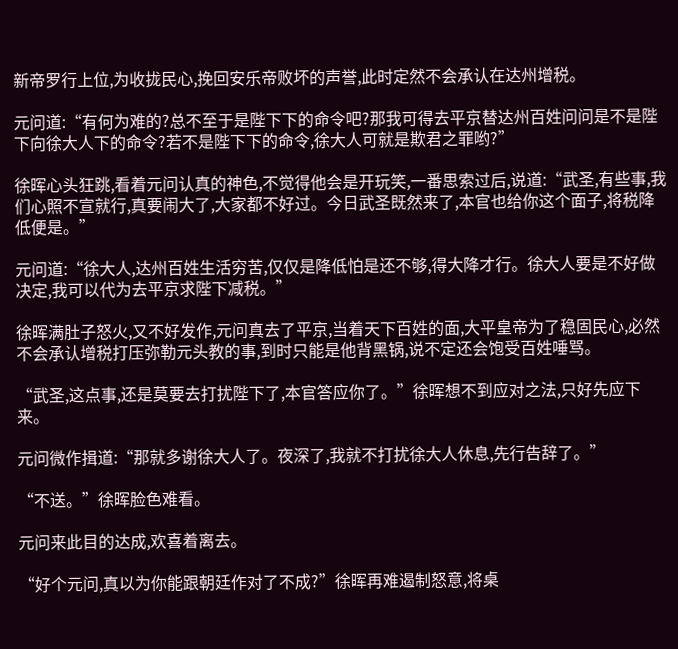新帝罗行上位,为收拢民心,挽回安乐帝败坏的声誉,此时定然不会承认在达州增税。

元问道:“有何为难的?总不至于是陛下下的命令吧?那我可得去平京替达州百姓问问是不是陛下向徐大人下的命令?若不是陛下下的命令,徐大人可就是欺君之罪哟?”

徐晖心头狂跳,看着元问认真的神色,不觉得他会是开玩笑,一番思索过后,说道:“武圣,有些事,我们心照不宣就行,真要闹大了,大家都不好过。今日武圣既然来了,本官也给你这个面子,将税降低便是。”

元问道:“徐大人,达州百姓生活穷苦,仅仅是降低怕是还不够,得大降才行。徐大人要是不好做决定,我可以代为去平京求陛下减税。”

徐晖满肚子怒火,又不好发作,元问真去了平京,当着天下百姓的面,大平皇帝为了稳固民心,必然不会承认增税打压弥勒元头教的事,到时只能是他背黑锅,说不定还会饱受百姓唾骂。

“武圣,这点事,还是莫要去打扰陛下了,本官答应你了。”徐晖想不到应对之法,只好先应下来。

元问微作揖道:“那就多谢徐大人了。夜深了,我就不打扰徐大人休息,先行告辞了。”

“不送。”徐晖脸色难看。

元问来此目的达成,欢喜着离去。

“好个元问,真以为你能跟朝廷作对了不成?”徐晖再难遏制怒意,将桌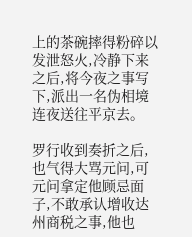上的茶碗摔得粉碎以发泄怒火,冷静下来之后,将今夜之事写下,派出一名伪相境连夜送往平京去。

罗行收到奏折之后,也气得大骂元问,可元问拿定他顾忌面子,不敢承认增收达州商税之事,他也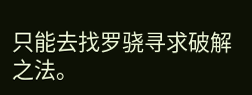只能去找罗骁寻求破解之法。